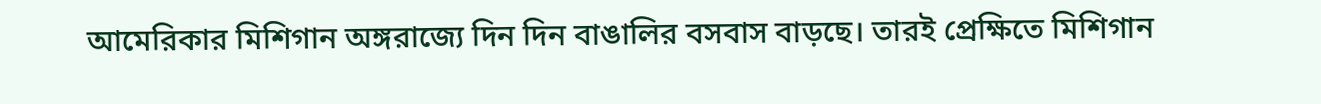আমেরিকার মিশিগান অঙ্গরাজ্যে দিন দিন বাঙালির বসবাস বাড়ছে। তারই প্রেক্ষিতে মিশিগান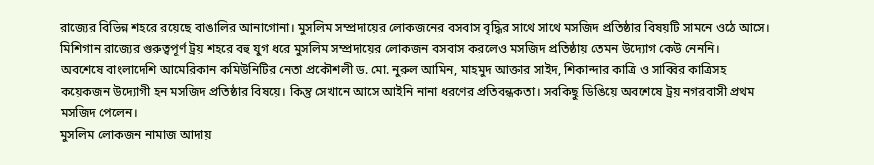রাজ্যের বিভিন্ন শহরে রয়েছে বাঙালির আনাগোনা। মুসলিম সম্প্রদায়ের লোকজনের বসবাস বৃদ্ধির সাথে সাথে মসজিদ প্রতিষ্ঠার বিষয়টি সামনে ওঠে আসে। মিশিগান রাজ্যের গুরুত্বপূর্ণ ট্রয় শহরে বহু যুগ ধরে মুসলিম সম্প্রদায়ের লোকজন বসবাস করলেও মসজিদ প্রতিষ্ঠায় তেমন উদ্যোগ কেউ নেননি।
অবশেষে বাংলাদেশি আমেরিকান কমিউনিটির নেতা প্রকৌশলী ড. মো. নুরুল আমিন, মাহমুদ আক্তার সাইদ, শিকান্দার কাত্রি ও সাব্বির কাত্রিসহ কয়েকজন উদ্যোগী হন মসজিদ প্রতিষ্ঠার বিষয়ে। কিন্তু সেখানে আসে আইনি নানা ধরণের প্রতিবন্ধকতা। সবকিছু ডিঙিয়ে অবশেষে ট্রয় নগরবাসী প্রথম মসজিদ পেলেন।
মুসলিম লোকজন নামাজ আদায়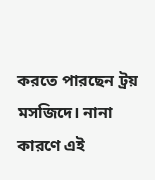করতে পারছেন ট্রয় মসজিদে। নানা কারণে এই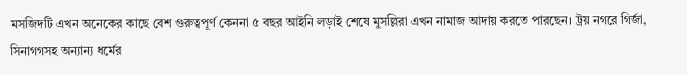মসজিদটি এখন অনেকের কাছে বেশ গুরুত্বপূর্ণ কেননা ৫ বছর আইনি লড়াই শেষে মুসল্লিরা এখন নামাজ আদায় করতে পারছেন। ট্রয় নগরে গির্জা, সিনাগগসহ অন্যান্য ধর্মের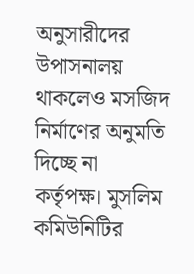অনুসারীদের উপাসনালয় থাকলেও মসজিদ নির্মাণের অনুমতি দিচ্ছে না কর্তৃপক্ষ। মুসলিম কমিউনিটির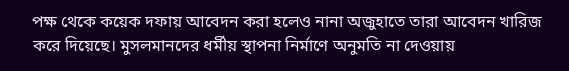পক্ষ থেকে কয়েক দফায় আবেদন করা হলেও নানা অজুহাতে তারা আবেদন খারিজ করে দিয়েছে। মুসলমানদের ধর্মীয় স্থাপনা নির্মাণে অনুমতি না দেওয়ায়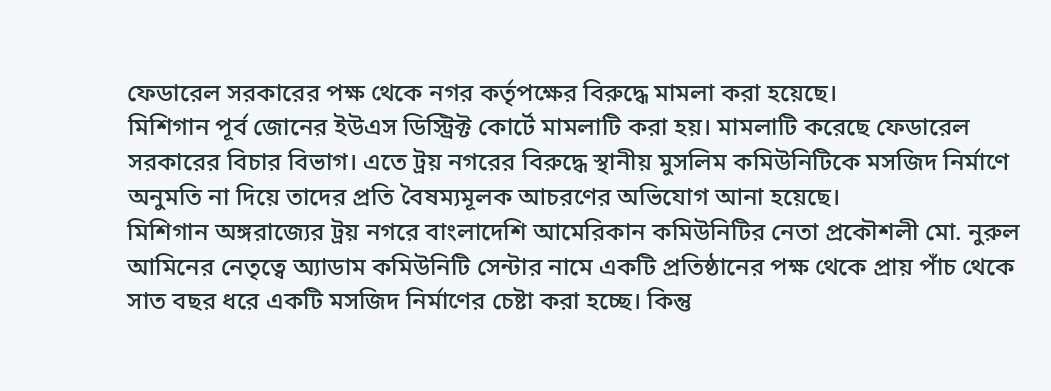ফেডারেল সরকারের পক্ষ থেকে নগর কর্তৃপক্ষের বিরুদ্ধে মামলা করা হয়েছে।
মিশিগান পূর্ব জোনের ইউএস ডিস্ট্রিক্ট কোর্টে মামলাটি করা হয়। মামলাটি করেছে ফেডারেল সরকারের বিচার বিভাগ। এতে ট্রয় নগরের বিরুদ্ধে স্থানীয় মুসলিম কমিউনিটিকে মসজিদ নির্মাণে অনুমতি না দিয়ে তাদের প্রতি বৈষম্যমূলক আচরণের অভিযোগ আনা হয়েছে।
মিশিগান অঙ্গরাজ্যের ট্রয় নগরে বাংলাদেশি আমেরিকান কমিউনিটির নেতা প্রকৌশলী মো. নুরুল আমিনের নেতৃত্বে অ্যাডাম কমিউনিটি সেন্টার নামে একটি প্রতিষ্ঠানের পক্ষ থেকে প্রায় পাঁচ থেকে সাত বছর ধরে একটি মসজিদ নির্মাণের চেষ্টা করা হচ্ছে। কিন্তু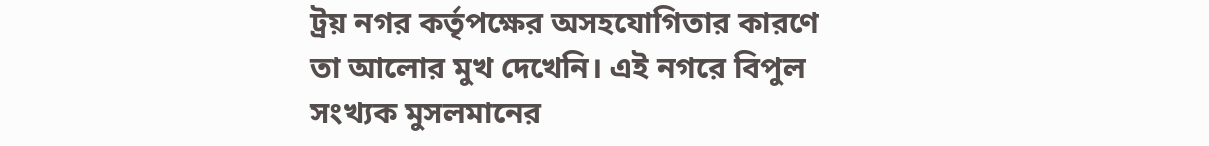ট্রয় নগর কর্তৃপক্ষের অসহযোগিতার কারণে তা আলোর মুখ দেখেনি। এই নগরে বিপুল সংখ্যক মুসলমানের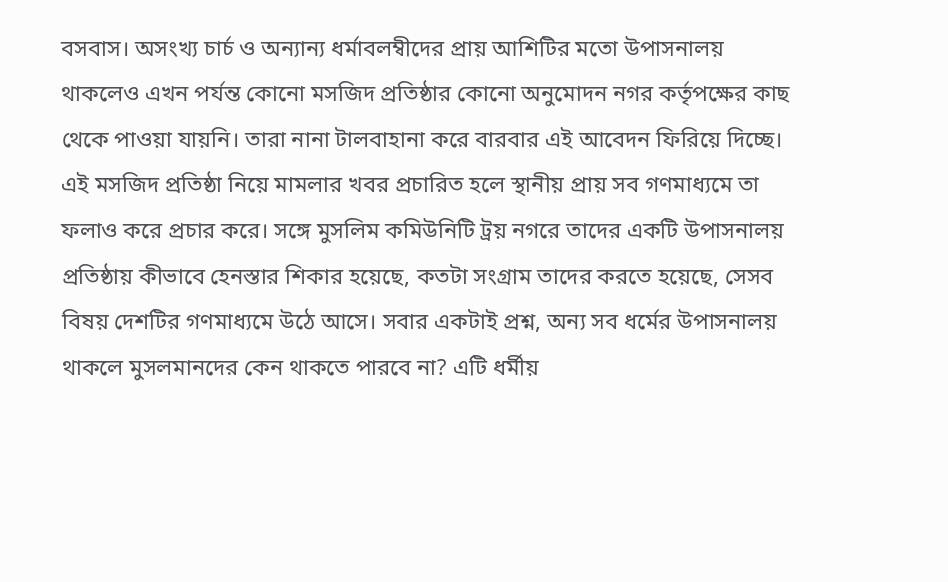বসবাস। অসংখ্য চার্চ ও অন্যান্য ধর্মাবলম্বীদের প্রায় আশিটির মতো উপাসনালয় থাকলেও এখন পর্যন্ত কোনো মসজিদ প্রতিষ্ঠার কোনো অনুমোদন নগর কর্তৃপক্ষের কাছ থেকে পাওয়া যায়নি। তারা নানা টালবাহানা করে বারবার এই আবেদন ফিরিয়ে দিচ্ছে।
এই মসজিদ প্রতিষ্ঠা নিয়ে মামলার খবর প্রচারিত হলে স্থানীয় প্রায় সব গণমাধ্যমে তা ফলাও করে প্রচার করে। সঙ্গে মুসলিম কমিউনিটি ট্রয় নগরে তাদের একটি উপাসনালয় প্রতিষ্ঠায় কীভাবে হেনস্তার শিকার হয়েছে, কতটা সংগ্রাম তাদের করতে হয়েছে, সেসব বিষয় দেশটির গণমাধ্যমে উঠে আসে। সবার একটাই প্রশ্ন, অন্য সব ধর্মের উপাসনালয় থাকলে মুসলমানদের কেন থাকতে পারবে না? এটি ধর্মীয়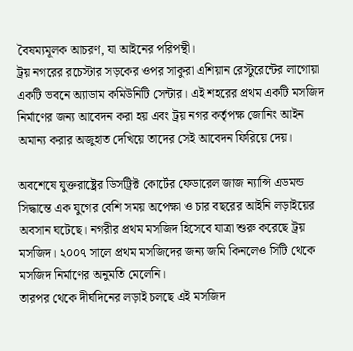বৈষম্যমূলক আচরণ, যা আইনের পরিপন্থী।
ট্রয় নগরের রচেস্টার সড়কের ওপর সাকুরা এশিয়ান রেস্টুরেন্টের লাগোয়া একটি ভবনে অ্যাডাম কমিউনিটি সেন্টার। এই শহরের প্রথম একটি মসজিদ নির্মাণের জন্য আবেদন করা হয় এবং ট্রয় নগর কর্তৃপক্ষ জোনিং আইন অমান্য করার অজুহাত দেখিয়ে তাদের সেই আবেদন ফিরিয়ে দেয়।

অবশেষে যুক্তরাষ্ট্রের ডিসট্রিক্ট কোর্টের ফেডারেল জাজ ন্যান্সি এডমন্ড সিদ্ধান্তে এক যুগের বেশি সময় অপেক্ষা ও চার বছরের আইনি লড়াইয়ের অবসান ঘটেছে। নগরীর প্রথম মসজিদ হিসেবে যাত্রা শুরু করেছে ট্রয় মসজিদ। ২০০৭ সালে প্রথম মসজিদের জন্য জমি কিনলেও সিটি থেকে মসজিদ নির্মাণের অনুমতি মেলেনি।
তারপর থেকে দীর্ঘদিনের লড়াই চলছে এই মসজিদ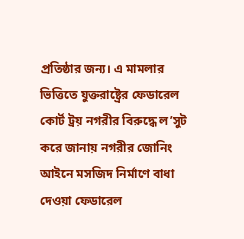প্রতিষ্ঠার জন্য। এ মামলার ভিত্তিতে যুক্তরাষ্ট্রের ফেডারেল কোর্ট ট্রয় নগরীর বিরুদ্ধে ল’সুট করে জানায় নগরীর জোনিং আইনে মসজিদ নির্মাণে বাধা দেওয়া ফেডারেল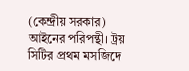(কেন্দ্রীয় সরকার) আইনের পরিপন্থী। ট্রয় সিটির প্রথম মসজিদে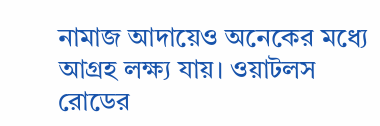নামাজ আদায়েও অনেকের মধ্যে আগ্রহ লক্ষ্য যায়। ওয়াটলস রোডের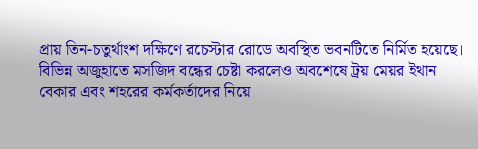প্রায় তিন-চতুর্থাংশ দক্ষিণে রচেস্টার রোডে অবস্থিত ভবনটিতে নির্মিত হয়েছে।
বিভিন্ন অজুহাতে মসজিদ বন্ধের চেষ্টা করলেও অবশেষে ট্রয় মেয়র ইথান বেকার এবং শহরের কর্মকর্তাদের নিয়ে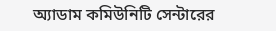অ্যাডাম কমিউনিটি সেন্টারের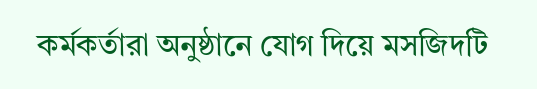কর্মকর্তারা অনুষ্ঠানে যোগ দিয়ে মসজিদটি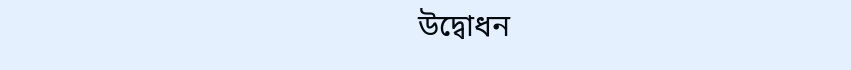উদ্বোধন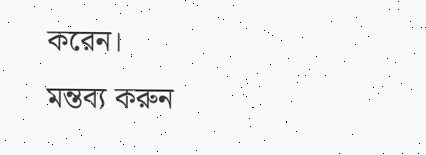করেন।
মন্তব্য করুন